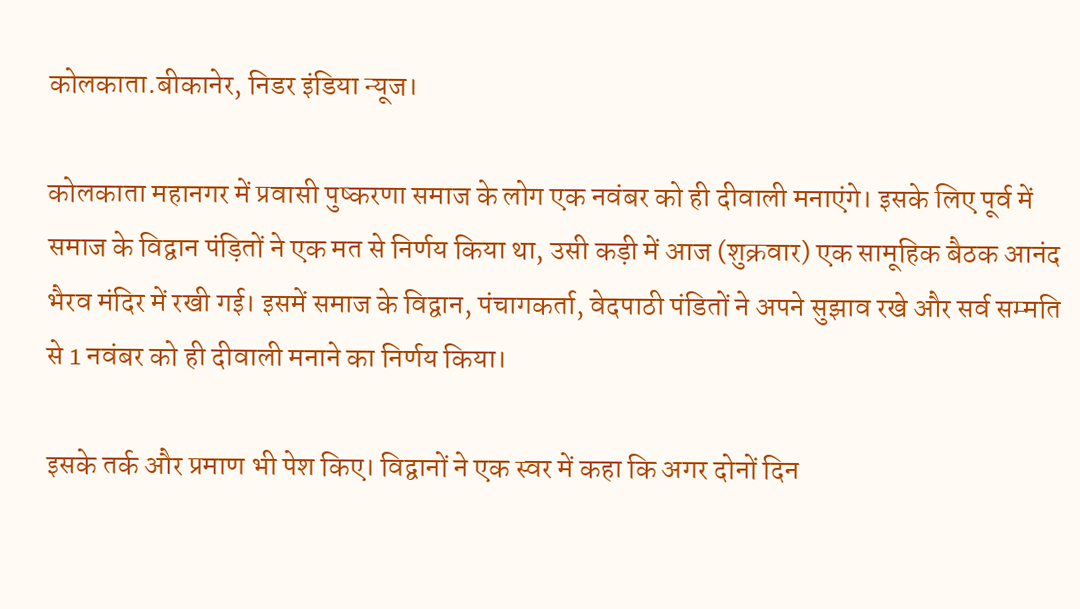कोलकाता.बीकानेर, निडर इंडिया न्यूज।

कोलकाता महानगर में प्रवासी पुष्करणा समाज के लोग एक नवंबर को ही दीवाली मनाएंगे। इसके लिए पूर्व में समाज के विद्वान पंड़ितों ने एक मत से निर्णय किया था, उसी कड़ी में आज (शुक्रवार) एक सामूहिक बैठक आनंद भैरव मंदिर में रखी गई। इसमें समाज के विद्वान, पंचागकर्ता, वेदपाठी पंडितों ने अपने सुझाव रखे और सर्व सम्मति से 1 नवंबर को ही दीवाली मनाने का निर्णय किया।

इसके तर्क और प्रमाण भी पेश किए। विद्वानों ने एक स्वर में कहा कि अगर दोनों दिन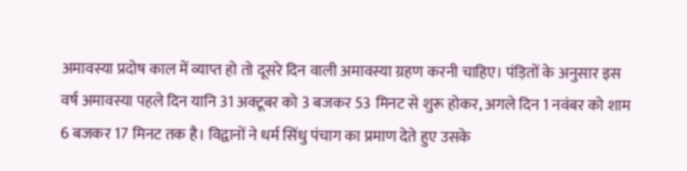अमावस्या प्रदोष काल में व्याप्त हो तो दूसरे दिन वाली अमावस्या ग्रहण करनी चाहिए। पंड़ितों के अनुसार इस वर्ष अमावस्या पहले दिन यानि 31 अक्टूबर को 3 बजकर 53 मिनट से शुरू होकर, अगले दिन 1 नवंबर को शाम 6 बजकर 17 मिनट तक है। विद्वानों ने धर्म सिंधु पंचाग का प्रमाण देते हुए उसके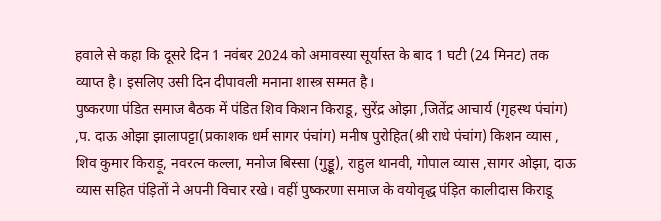हवाले से कहा कि दूसरे दिन 1 नवंबर 2024 को अमावस्या सूर्यास्त के बाद 1 घटी (24 मिनट) तक व्याप्त है। इसलिए उसी दिन दीपावली मनाना शास्त्र सम्मत है।
पुष्करणा पंडित समाज बैठक में पंडित शिव किशन किराडू, सुरेंद्र ओझा ,जितेंद्र आचार्य (गृहस्थ पंचांग) ,प. दाऊ ओझा झालापट्टा(प्रकाशक धर्म सागर पंचांग) मनीष पुरोहित(श्री राधे पंचांग) किशन व्यास , शिव कुमार किराड़ू, नवरत्न कल्ला, मनोज बिस्सा (गुड्डू), राहुल थानवी, गोपाल व्यास ,सागर ओझा, दाऊ व्यास सहित पंड़ितों ने अपनी विचार रखे। वहीं पुष्करणा समाज के वयोवृद्ध पंड़ित कालीदास किराडू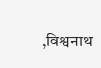,विश्वनाथ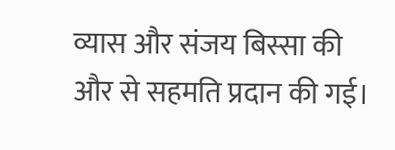व्यास और संजय बिस्सा की और से सहमति प्रदान की गई।